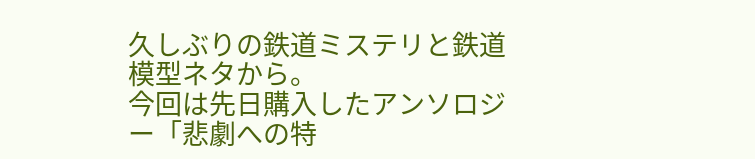久しぶりの鉄道ミステリと鉄道模型ネタから。
今回は先日購入したアンソロジー「悲劇への特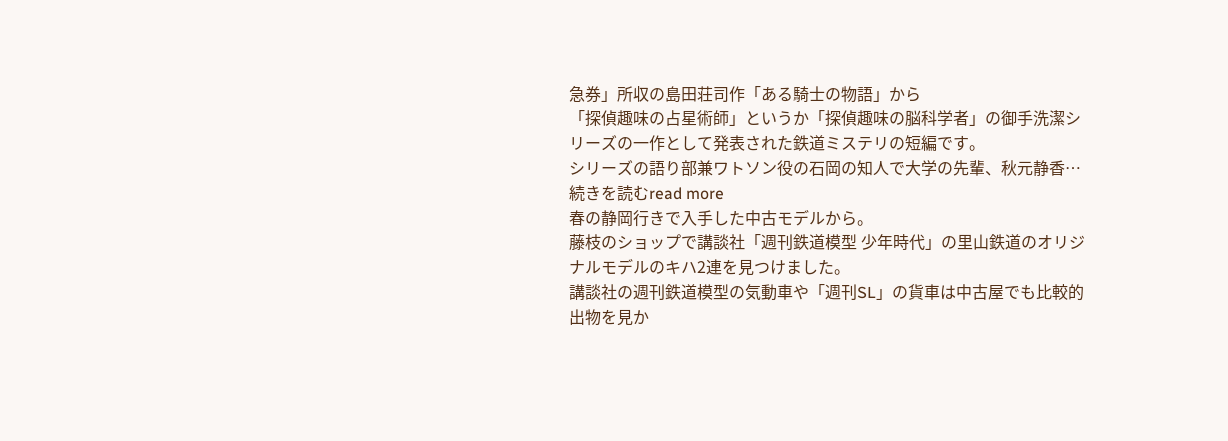急券」所収の島田荘司作「ある騎士の物語」から
「探偵趣味の占星術師」というか「探偵趣味の脳科学者」の御手洗潔シリーズの一作として発表された鉄道ミステリの短編です。
シリーズの語り部兼ワトソン役の石岡の知人で大学の先輩、秋元静香…
続きを読むread more
春の静岡行きで入手した中古モデルから。
藤枝のショップで講談社「週刊鉄道模型 少年時代」の里山鉄道のオリジナルモデルのキハ2連を見つけました。
講談社の週刊鉄道模型の気動車や「週刊SL」の貨車は中古屋でも比較的出物を見か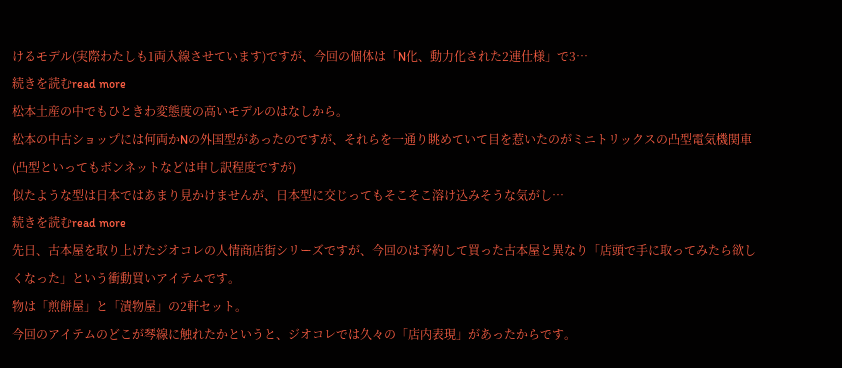けるモデル(実際わたしも1両入線させています)ですが、今回の個体は「N化、動力化された2連仕様」で3…
続きを読むread more
松本土産の中でもひときわ変態度の高いモデルのはなしから。
松本の中古ショップには何両かNの外国型があったのですが、それらを一通り眺めていて目を惹いたのがミニトリックスの凸型電気機関車(凸型といってもボンネットなどは申し訳程度ですが)
似たような型は日本ではあまり見かけませんが、日本型に交じってもそこそこ溶け込みそうな気がし…
続きを読むread more
先日、古本屋を取り上げたジオコレの人情商店街シリーズですが、今回のは予約して買った古本屋と異なり「店頭で手に取ってみたら欲しくなった」という衝動買いアイテムです。
物は「煎餅屋」と「漬物屋」の2軒セット。
今回のアイテムのどこが琴線に触れたかというと、ジオコレでは久々の「店内表現」があったからです。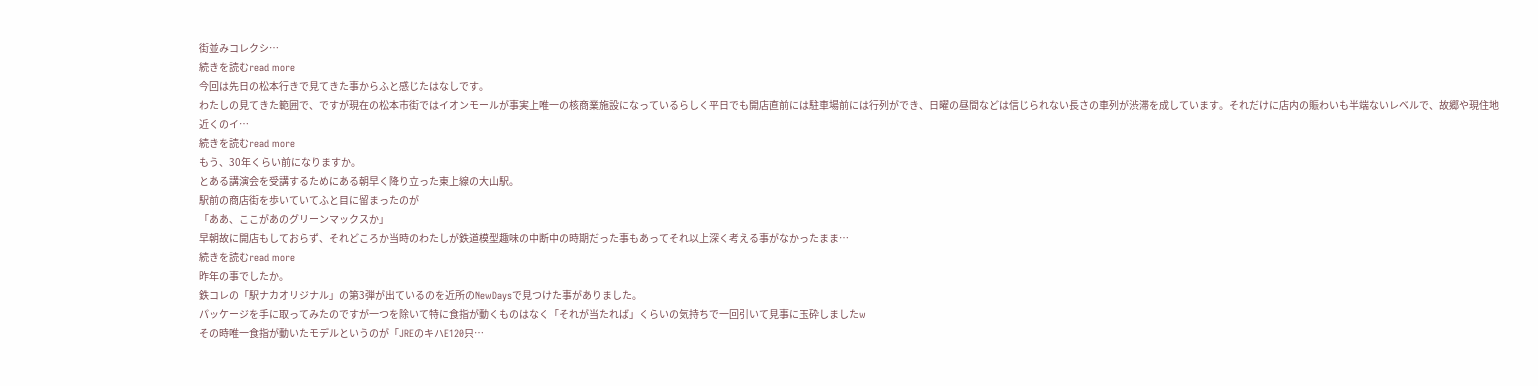街並みコレクシ…
続きを読むread more
今回は先日の松本行きで見てきた事からふと感じたはなしです。
わたしの見てきた範囲で、ですが現在の松本市街ではイオンモールが事実上唯一の核商業施設になっているらしく平日でも開店直前には駐車場前には行列ができ、日曜の昼間などは信じられない長さの車列が渋滞を成しています。それだけに店内の賑わいも半端ないレベルで、故郷や現住地近くのイ…
続きを読むread more
もう、30年くらい前になりますか。
とある講演会を受講するためにある朝早く降り立った東上線の大山駅。
駅前の商店街を歩いていてふと目に留まったのが
「ああ、ここがあのグリーンマックスか」
早朝故に開店もしておらず、それどころか当時のわたしが鉄道模型趣味の中断中の時期だった事もあってそれ以上深く考える事がなかったまま…
続きを読むread more
昨年の事でしたか。
鉄コレの「駅ナカオリジナル」の第3弾が出ているのを近所のNewDaysで見つけた事がありました。
パッケージを手に取ってみたのですが一つを除いて特に食指が動くものはなく「それが当たれば」くらいの気持ちで一回引いて見事に玉砕しましたw
その時唯一食指が動いたモデルというのが「JREのキハE120只…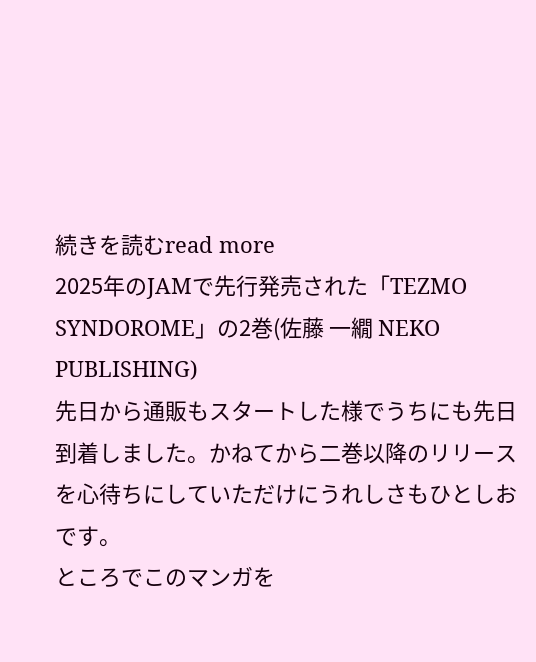続きを読むread more
2025年のJAMで先行発売された「TEZMO SYNDOROME」の2巻(佐藤 一繝 NEKO PUBLISHING)
先日から通販もスタートした様でうちにも先日到着しました。かねてから二巻以降のリリースを心待ちにしていただけにうれしさもひとしおです。
ところでこのマンガを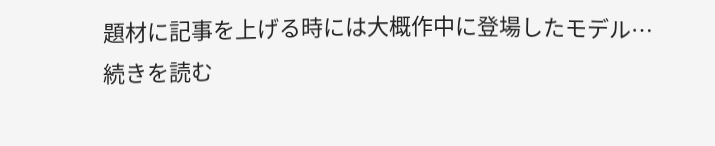題材に記事を上げる時には大概作中に登場したモデル…
続きを読む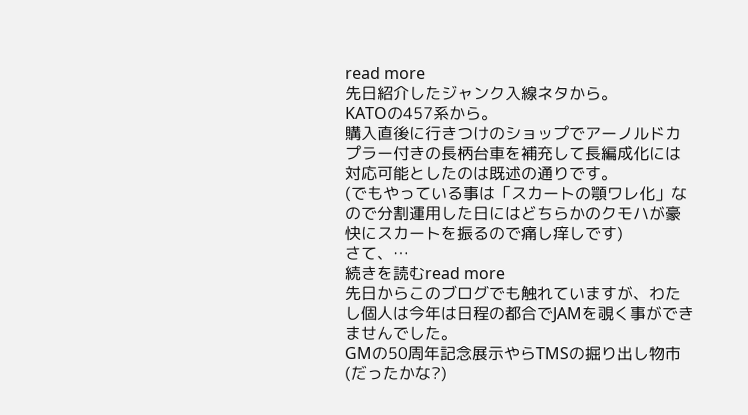read more
先日紹介したジャンク入線ネタから。
KATOの457系から。
購入直後に行きつけのショップでアーノルドカプラー付きの長柄台車を補充して長編成化には対応可能としたのは既述の通りです。
(でもやっている事は「スカートの顎ワレ化」なので分割運用した日にはどちらかのクモハが豪快にスカートを振るので痛し痒しです)
さて、…
続きを読むread more
先日からこのブログでも触れていますが、わたし個人は今年は日程の都合でJAMを覗く事ができませんでした。
GMの50周年記念展示やらTMSの掘り出し物市(だったかな?)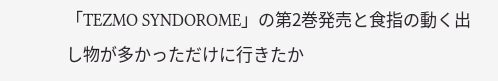「TEZMO SYNDOROME」の第2巻発売と食指の動く出し物が多かっただけに行きたか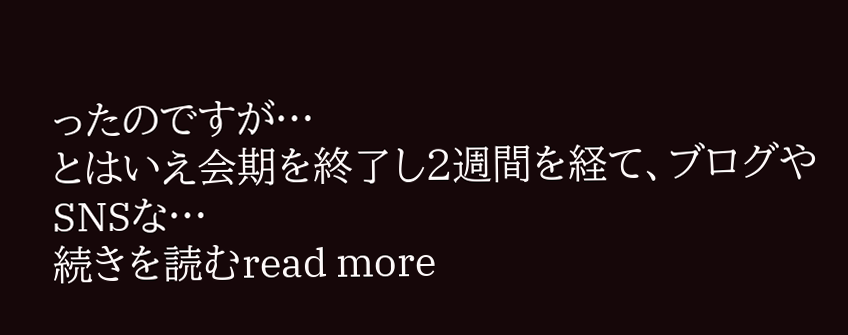ったのですが…
とはいえ会期を終了し2週間を経て、ブログやSNSな…
続きを読むread more